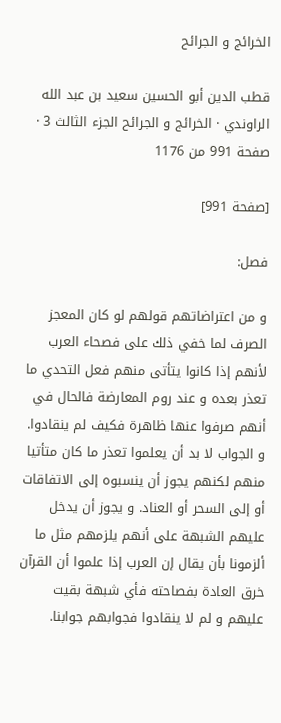الخرائج و الجرائح

قطب الدين أبو الحسين سعيد بن عبد الله الراوندي · الخرائج و الجرائح الجزء الثالث 3 · صفحة 991 من 1176

[صفحة 991]

فصل:

و من اعتراضاتهم قولهم لو كان المعجز الصرف لما خفي ذلك على فصحاء العرب لأنهم إذا كانوا يتأتى منهم فعل التحدي ما تعذر بعده و عند روم المعارضة فالحال في أنهم صرفوا عنها ظاهرة فكيف لم ينقادوا. و الجواب لا بد أن يعلموا تعذر ما كان متأتيا منهم لكنهم يجوز أن ينسبوه إلى الاتفاقات أو إلى السحر أو العناد. و يجوز أن يدخل عليهم الشبهة على أنهم يلزمهم مثل ما ألزمونا بأن يقال إن العرب إذا علموا أن القرآن خرق العادة بفصاحته فأي شبهة بقيت عليهم و لم لا ينقادوا فجوابهم جوابنا.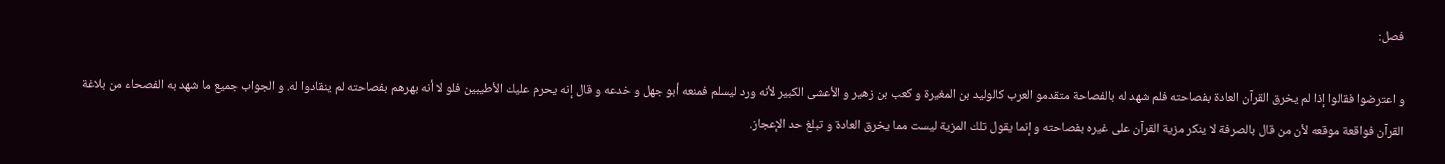فصل:

و اعترضوا فقالوا إذا لم يخرق القرآن العادة بفصاحته فلم شهد له بالفصاحة متقدمو العرب كالوليد بن المغيرة و كعب بن زهير و الأعشى الكبير لأنه ورد ليسلم فمنعه أبو جهل و خدعه و قال إنه يحرم عليك الأطيبين فلو لا أنه بهرهم بفصاحته لم ينقادوا له. و الجواب جميع ما شهد به الفصحاء من بلاغة القرآن فواقعة موقعه لأن من قال بالصرفة لا ينكر مزية القرآن على غيره بفصاحته و إنما يقول تلك المزية ليست مما يخرق العادة و تبلغ حد الإعجاز.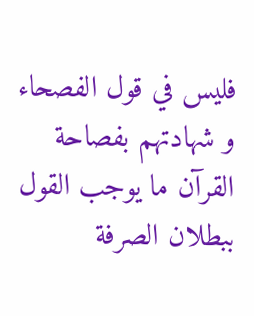فليس في قول الفصحاء و شهادتهم بفصاحة القرآن ما يوجب القول ببطلان الصرفة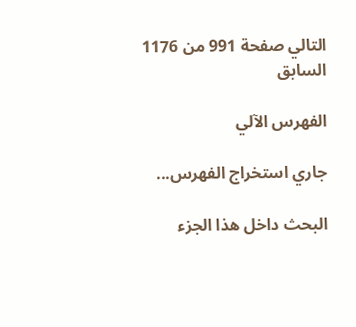التالي صفحة 991 من 1176 السابق

الفهرس الآلي

جاري استخراج الفهرس...

البحث داخل هذا الجزء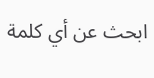ابحث عن أي كلمة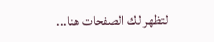لتظهر لك الصفحات هنا...